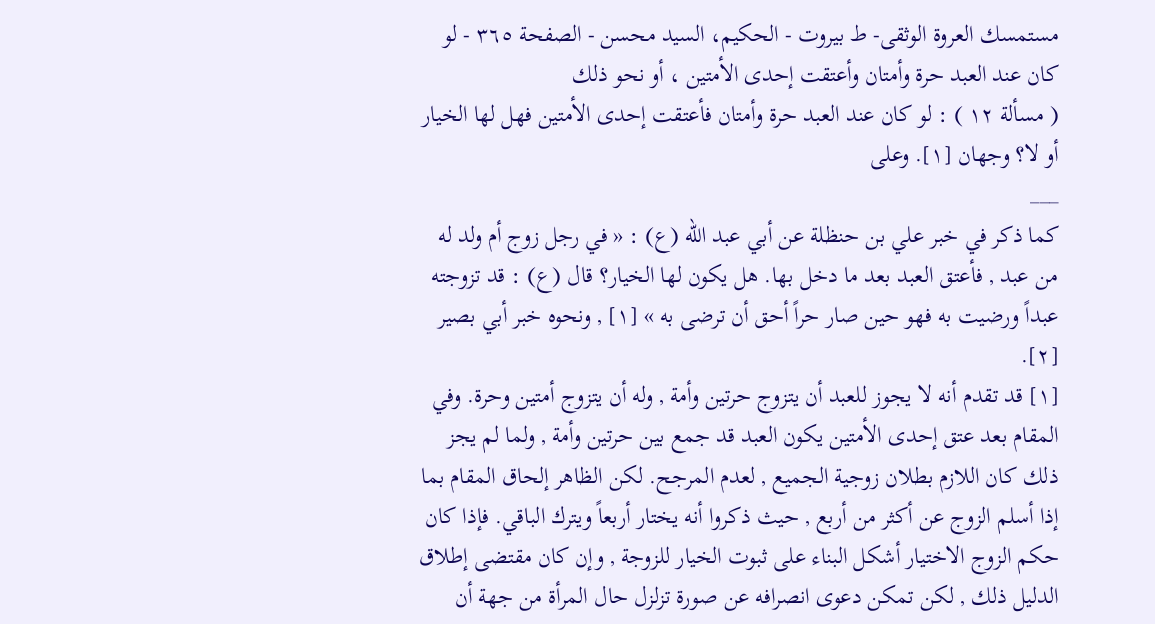مستمسك العروة الوثقى- ط بیروت - الحكيم، السيد محسن - الصفحة ٣٦٥ - لو كان عند العبد حرة وأمتان وأعتقت إحدى الأمتين ، أو نحو ذلك
( مسألة ١٢ ) : لو كان عند العبد حرة وأمتان فأعتقت إحدى الأمتين فهل لها الخيار أو لا؟ وجهان [١]. وعلى
___
كما ذكر في خبر علي بن حنظلة عن أبي عبد الله (ع) : « في رجل زوج أم ولد له من عبد , فأعتق العبد بعد ما دخل بها. هل يكون لها الخيار؟ قال (ع) : قد تزوجته عبداً ورضيت به فهو حين صار حراً أحق أن ترضى به » [١] , ونحوه خبر أبي بصير [٢].
[١] قد تقدم أنه لا يجوز للعبد أن يتزوج حرتين وأمة , وله أن يتزوج أمتين وحرة. وفي المقام بعد عتق إحدى الأمتين يكون العبد قد جمع بين حرتين وأمة , ولما لم يجز ذلك كان اللازم بطلان زوجية الجميع , لعدم المرجح. لكن الظاهر إلحاق المقام بما إذا أسلم الزوج عن أكثر من أربع , حيث ذكروا أنه يختار أربعاً ويترك الباقي. فإذا كان حكم الزوج الاختيار أشكل البناء على ثبوت الخيار للزوجة , وإن كان مقتضى إطلاق الدليل ذلك , لكن تمكن دعوى انصرافه عن صورة تزلزل حال المرأة من جهة أن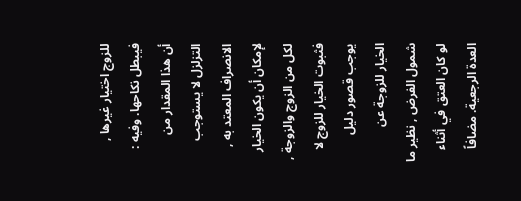للزوج اختيار غيرها , فيبطل نكاحها. وفيه : أن هذا المقدار من التزلزل لا يستوجب الانصراف المعتد به , لإمكان أن يكون الخيار لكل من الزوج والزوجة , فثبوت الخيار للزوج لا يوجب قصور دليل الخيار للزوجة عن شمول الفرض , نظير ما لو كان العتق في أثناء العدة الرجعية. مضافاً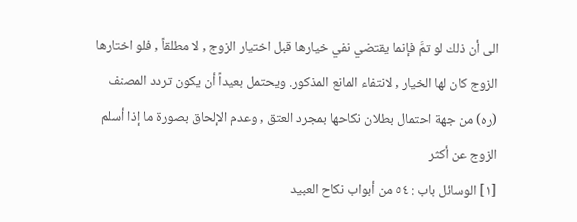الى أن ذلك لو تمَّ فإنما يقتضي نفي خيارها قبل اختيار الزوج , لا مطلقاً , فلو اختارها الزوج كان لها الخيار , لانتفاء المانع المذكور. ويحتمل بعيداً أن يكون تردد المصنف (ره) من جهة احتمال بطلان نكاحها بمجرد العتق , وعدم الإلحاق بصورة ما إذا أسلم الزوج عن أكثر
[١] الوسائل باب : ٥٤ من أبواب نكاح العبيد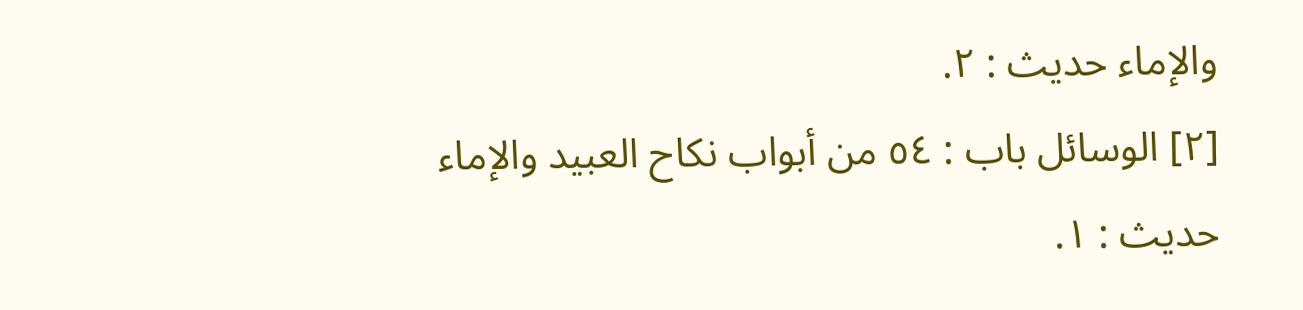والإماء حديث : ٢.
[٢] الوسائل باب : ٥٤ من أبواب نكاح العبيد والإماء حديث : ١.